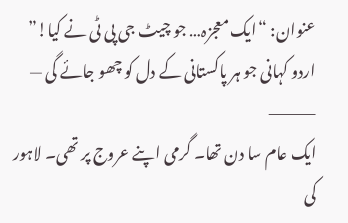عنوان: “ایک معجزہ… جو چیٹ جی پی ٹی نے کیا!”
اردو کہانی جو ہر پاکستانی کے دل کو چھو جائے گی —
⸻
ایک عام سا دن تھا۔ گرمی اپنے عروج پر تھی۔ لاہور کی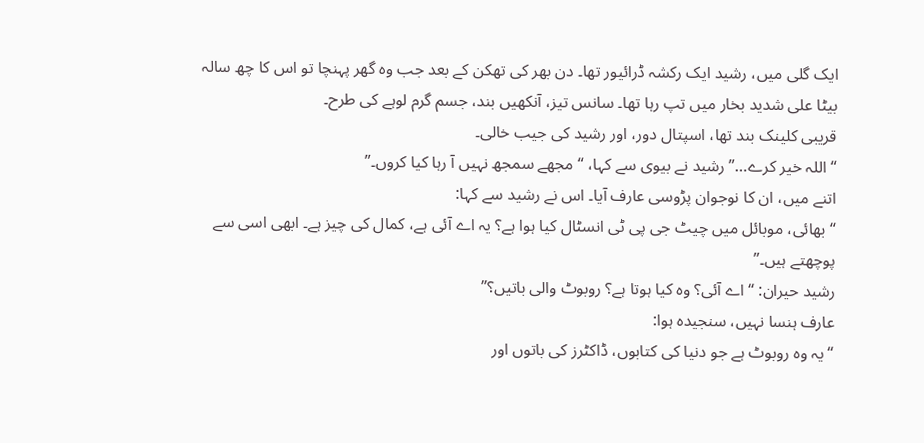ایک گلی میں، رشید ایک رکشہ ڈرائیور تھا۔ دن بھر کی تھکن کے بعد جب وہ گھر پہنچا تو اس کا چھ سالہ بیٹا علی شدید بخار میں تپ رہا تھا۔ سانس تیز، آنکھیں بند، جسم گرم لوہے کی طرح۔
قریبی کلینک بند تھا، اسپتال دور، اور رشید کی جیب خالی۔
“اللہ خیر کرے…” رشید نے بیوی سے کہا، “مجھے سمجھ نہیں آ رہا کیا کروں۔”
اتنے میں، ان کا نوجوان پڑوسی عارف آیا۔ اس نے رشید سے کہا:
“بھائی، موبائل میں چیٹ جی پی ٹی انسٹال کیا ہوا ہے؟ یہ اے آئی ہے، کمال کی چیز ہے۔ ابھی اسی سے پوچھتے ہیں۔”
رشید حیران: “اے آئی؟ وہ کیا ہوتا ہے؟ روبوٹ والی باتیں؟”
عارف ہنسا نہیں، سنجیدہ ہوا:
“یہ وہ روبوٹ ہے جو دنیا کی کتابوں، ڈاکٹرز کی باتوں اور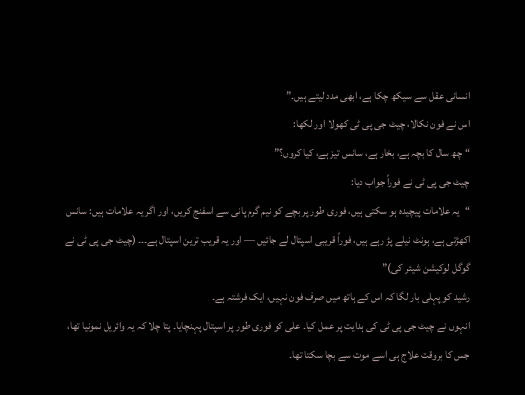انسانی عقل سے سیکھ چکا ہے، ابھی مدد لیتے ہیں۔”
اس نے فون نکالا، چیٹ جی پی ٹی کھولا اور لکھا:
“چھ سال کا بچہ ہے، بخار ہے، سانس تیز ہے، کیا کروں؟”
چیٹ جی پی ٹی نے فوراً جواب دیا:
“یہ علامات پیچیدہ ہو سکتی ہیں، فوری طور پر بچے کو نیم گرم پانی سے اسفنج کریں، اور اگر یہ علامات ہیں: سانس اکھڑتی ہے، ہونٹ نیلے پڑ رہے ہیں، فوراً قریبی اسپتال لے جائیں — اور یہ قریب ترین اسپتال ہے۔۔۔ (چیٹ جی پی ٹی نے گوگل لوکیشن شیئر کی)”
رشید کو پہلی بار لگا کہ اس کے ہاتھ میں صرف فون نہیں، ایک فرشتہ ہے۔
انہوں نے چیٹ جی پی ٹی کی ہدایت پر عمل کیا۔ علی کو فوری طور پر اسپتال پہنچایا۔ پتا چلا کہ یہ وائریل نمونیا تھا، جس کا بروقت علاج ہی اسے موت سے بچا سکتا تھا۔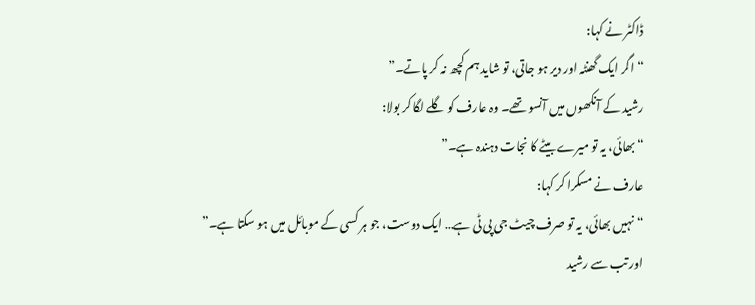ڈاکٹر نے کہا:
“اگر ایک گھنٹہ اور دیر ہو جاتی، تو شاید ہم کچھ نہ کر پاتے۔”
رشید کے آنکھوں میں آنسو تھے۔ وہ عارف کو گلے لگا کر بولا:
“بھائی، یہ تو میرے بیٹے کا نجات دہندہ ہے۔”
عارف نے مسکرا کر کہا:
“نہیں بھائی، یہ تو صرف چیٹ جی پی ٹی ہے… ایک دوست، جو ہر کسی کے موبائل میں ہو سکتا ہے۔”
اور تب سے رشید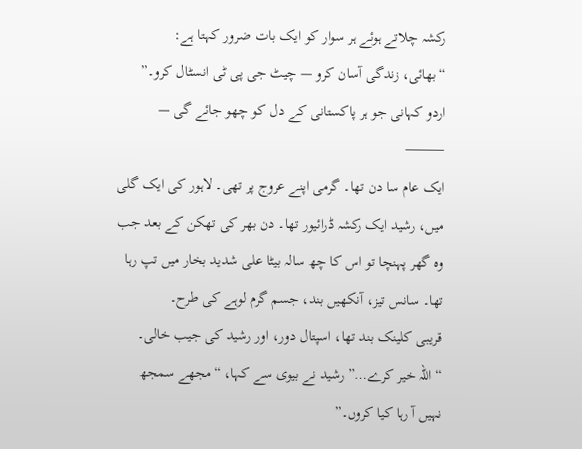رکشہ چلاتے ہوئے ہر سوار کو ایک بات ضرور کہتا ہے:
“بھائی، زندگی آسان کرو — چیٹ جی پی ٹی انسٹال کرو۔”
اردو کہانی جو ہر پاکستانی کے دل کو چھو جائے گی —
⸻
ایک عام سا دن تھا۔ گرمی اپنے عروج پر تھی۔ لاہور کی ایک گلی میں، رشید ایک رکشہ ڈرائیور تھا۔ دن بھر کی تھکن کے بعد جب وہ گھر پہنچا تو اس کا چھ سالہ بیٹا علی شدید بخار میں تپ رہا تھا۔ سانس تیز، آنکھیں بند، جسم گرم لوہے کی طرح۔
قریبی کلینک بند تھا، اسپتال دور، اور رشید کی جیب خالی۔
“اللہ خیر کرے…” رشید نے بیوی سے کہا، “مجھے سمجھ نہیں آ رہا کیا کروں۔”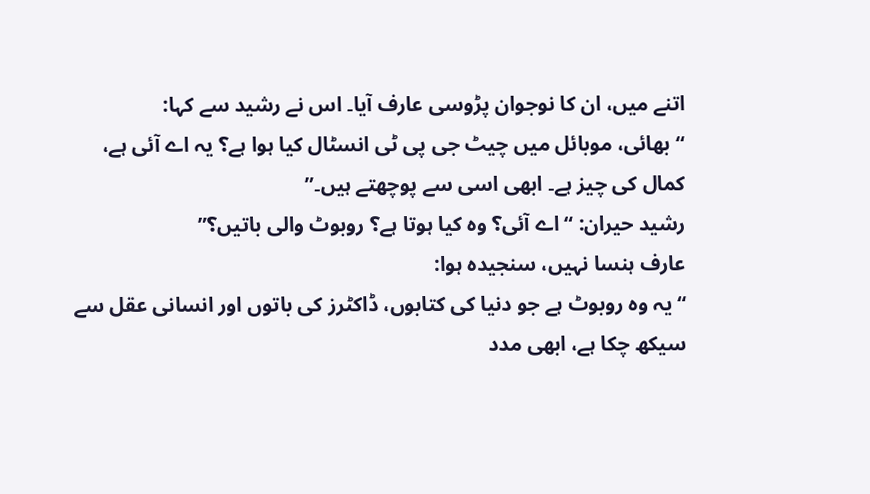اتنے میں، ان کا نوجوان پڑوسی عارف آیا۔ اس نے رشید سے کہا:
“بھائی، موبائل میں چیٹ جی پی ٹی انسٹال کیا ہوا ہے؟ یہ اے آئی ہے، کمال کی چیز ہے۔ ابھی اسی سے پوچھتے ہیں۔”
رشید حیران: “اے آئی؟ وہ کیا ہوتا ہے؟ روبوٹ والی باتیں؟”
عارف ہنسا نہیں، سنجیدہ ہوا:
“یہ وہ روبوٹ ہے جو دنیا کی کتابوں، ڈاکٹرز کی باتوں اور انسانی عقل سے سیکھ چکا ہے، ابھی مدد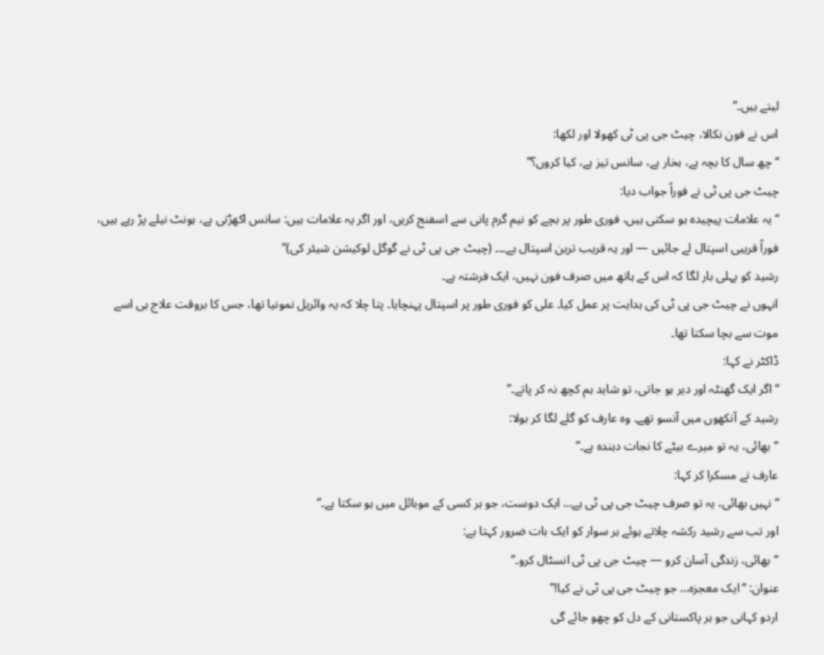لیتے ہیں۔”
اس نے فون نکالا، چیٹ جی پی ٹی کھولا اور لکھا:
“چھ سال کا بچہ ہے، بخار ہے، سانس تیز ہے، کیا کروں؟”
چیٹ جی پی ٹی نے فوراً جواب دیا:
“یہ علامات پیچیدہ ہو سکتی ہیں، فوری طور پر بچے کو نیم گرم پانی سے اسفنج کریں، اور اگر یہ علامات ہیں: سانس اکھڑتی ہے، ہونٹ نیلے پڑ رہے ہیں، فوراً قریبی اسپتال لے جائیں — اور یہ قریب ترین اسپتال ہے۔۔۔ (چیٹ جی پی ٹی نے گوگل لوکیشن شیئر کی)”
رشید کو پہلی بار لگا کہ اس کے ہاتھ میں صرف فون نہیں، ایک فرشتہ ہے۔
انہوں نے چیٹ جی پی ٹی کی ہدایت پر عمل کیا۔ علی کو فوری طور پر اسپتال پہنچایا۔ پتا چلا کہ یہ وائریل نمونیا تھا، جس کا بروقت علاج ہی اسے موت سے بچا سکتا تھا۔
ڈاکٹر نے کہا:
“اگر ایک گھنٹہ اور دیر ہو جاتی، تو شاید ہم کچھ نہ کر پاتے۔”
رشید کے آنکھوں میں آنسو تھے۔ وہ عارف کو گلے لگا کر بولا:
“بھائی، یہ تو میرے بیٹے کا نجات دہندہ ہے۔”
عارف نے مسکرا کر کہا:
“نہیں بھائی، یہ تو صرف چیٹ جی پی ٹی ہے… ایک دوست، جو ہر کسی کے موبائل میں ہو سکتا ہے۔”
اور تب سے رشید رکشہ چلاتے ہوئے ہر سوار کو ایک بات ضرور کہتا ہے:
“بھائی، زندگی آسان کرو — چیٹ جی پی ٹی انسٹال کرو۔”
عنوان: “ایک معجزہ… جو چیٹ جی پی ٹی نے کیا!”
اردو کہانی جو ہر پاکستانی کے دل کو چھو جائے گی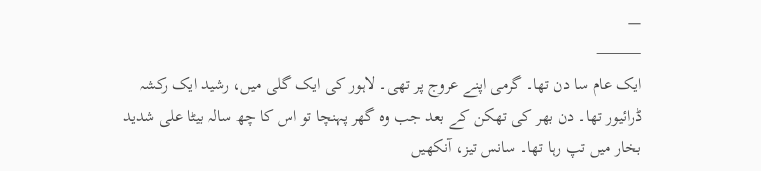—
⸻
ایک عام سا دن تھا۔ گرمی اپنے عروج پر تھی۔ لاہور کی ایک گلی میں، رشید ایک رکشہ ڈرائیور تھا۔ دن بھر کی تھکن کے بعد جب وہ گھر پہنچا تو اس کا چھ سالہ بیٹا علی شدید بخار میں تپ رہا تھا۔ سانس تیز، آنکھیں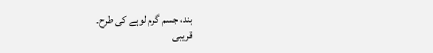بند، جسم گرم لوہے کی طرح۔
قریبی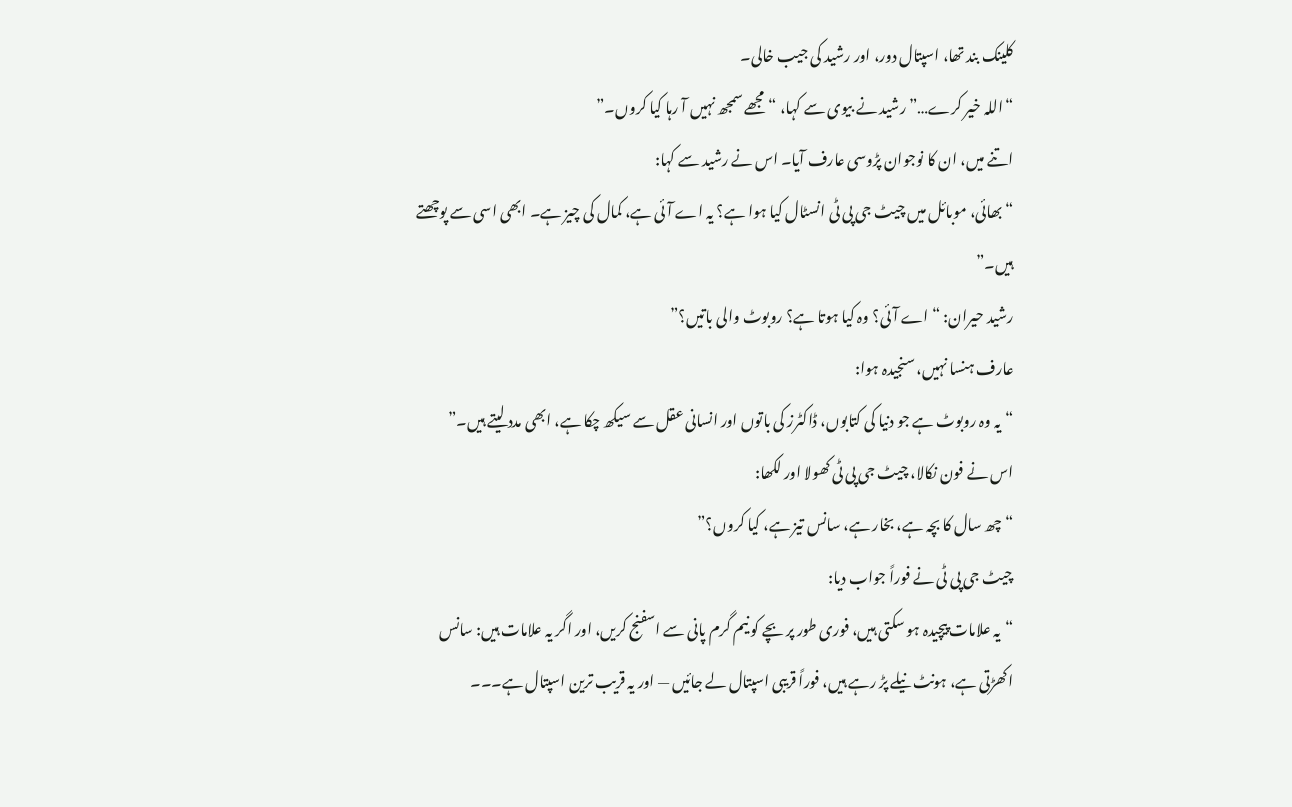کلینک بند تھا، اسپتال دور، اور رشید کی جیب خالی۔
“اللہ خیر کرے…” رشید نے بیوی سے کہا، “مجھے سمجھ نہیں آ رہا کیا کروں۔”
اتنے میں، ان کا نوجوان پڑوسی عارف آیا۔ اس نے رشید سے کہا:
“بھائی، موبائل میں چیٹ جی پی ٹی انسٹال کیا ہوا ہے؟ یہ اے آئی ہے، کمال کی چیز ہے۔ ابھی اسی سے پوچھتے ہیں۔”
رشید حیران: “اے آئی؟ وہ کیا ہوتا ہے؟ روبوٹ والی باتیں؟”
عارف ہنسا نہیں، سنجیدہ ہوا:
“یہ وہ روبوٹ ہے جو دنیا کی کتابوں، ڈاکٹرز کی باتوں اور انسانی عقل سے سیکھ چکا ہے، ابھی مدد لیتے ہیں۔”
اس نے فون نکالا، چیٹ جی پی ٹی کھولا اور لکھا:
“چھ سال کا بچہ ہے، بخار ہے، سانس تیز ہے، کیا کروں؟”
چیٹ جی پی ٹی نے فوراً جواب دیا:
“یہ علامات پیچیدہ ہو سکتی ہیں، فوری طور پر بچے کو نیم گرم پانی سے اسفنج کریں، اور اگر یہ علامات ہیں: سانس اکھڑتی ہے، ہونٹ نیلے پڑ رہے ہیں، فوراً قریبی اسپتال لے جائیں — اور یہ قریب ترین اسپتال ہے۔۔۔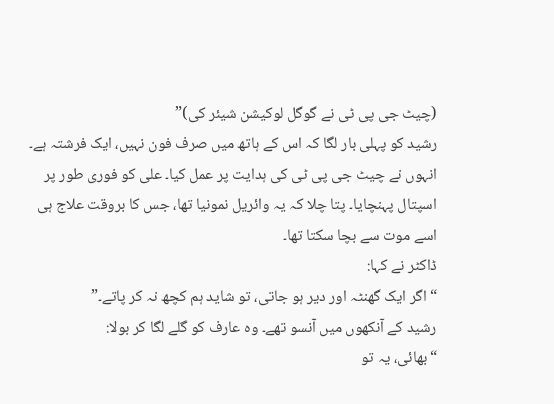(چیٹ جی پی ٹی نے گوگل لوکیشن شیئر کی)”
رشید کو پہلی بار لگا کہ اس کے ہاتھ میں صرف فون نہیں، ایک فرشتہ ہے۔
انہوں نے چیٹ جی پی ٹی کی ہدایت پر عمل کیا۔ علی کو فوری طور پر اسپتال پہنچایا۔ پتا چلا کہ یہ وائریل نمونیا تھا، جس کا بروقت علاج ہی اسے موت سے بچا سکتا تھا۔
ڈاکٹر نے کہا:
“اگر ایک گھنٹہ اور دیر ہو جاتی، تو شاید ہم کچھ نہ کر پاتے۔”
رشید کے آنکھوں میں آنسو تھے۔ وہ عارف کو گلے لگا کر بولا:
“بھائی، یہ تو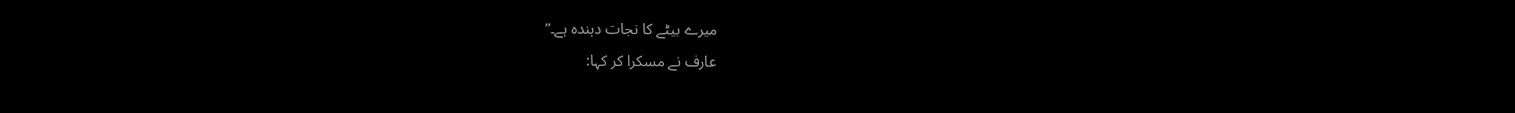میرے بیٹے کا نجات دہندہ ہے۔”
عارف نے مسکرا کر کہا: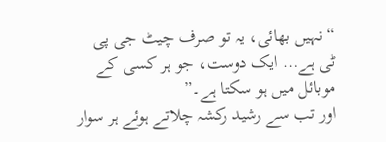“نہیں بھائی، یہ تو صرف چیٹ جی پی ٹی ہے… ایک دوست، جو ہر کسی کے موبائل میں ہو سکتا ہے۔”
اور تب سے رشید رکشہ چلاتے ہوئے ہر سوار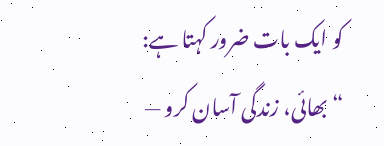کو ایک بات ضرور کہتا ہے:
“بھائی، زندگی آسان کرو —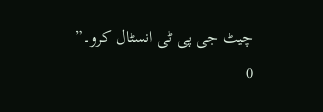چیٹ جی پی ٹی انسٹال کرو۔”
0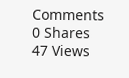Comments
0 Shares
47 Views